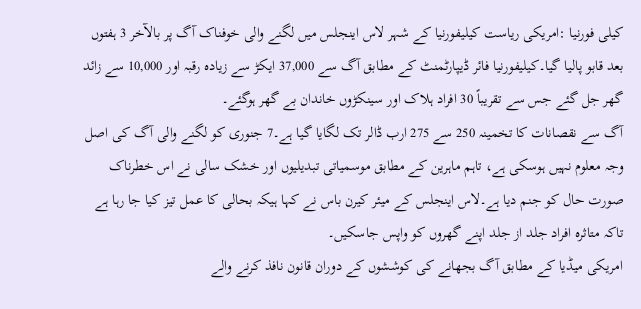کیلی فورنیا :امریکی ریاست کیلیفورنیا کے شہر لاس اینجلس میں لگنے والی خوفناک آگ پر بالآخر 3 ہفتوں بعد قابو پالیا گیا۔کیلیفورنیا فائر ڈیپارٹمنٹ کے مطابق آگ سے 37,000 ایکڑ سے زیادہ رقبہ اور 10,000 سے زائد گھر جل گئے جس سے تقریباً 30 افراد ہلاک اور سینکڑوں خاندان بے گھر ہوگئے۔
آگ سے نقصانات کا تخمینہ 250 سے 275 ارب ڈالر تک لگایا گیا ہے۔7 جنوری کو لگنے والی آگ کی اصل وجہ معلوم نہیں ہوسکی ہے، تاہم ماہرین کے مطابق موسمیاتی تبدیلیوں اور خشک سالی نے اس خطرناک صورت حال کو جنم دیا ہے۔لاس اینجلس کے میئر کیرن باس نے کہا ہیکہ بحالی کا عمل تیز کیا جا رہا ہے تاکہ متاثرہ افراد جلد از جلد اپنے گھروں کو واپس جاسکیں۔
امریکی میڈیا کے مطابق آگ بجھانے کی کوششوں کے دوران قانون نافذ کرنے والے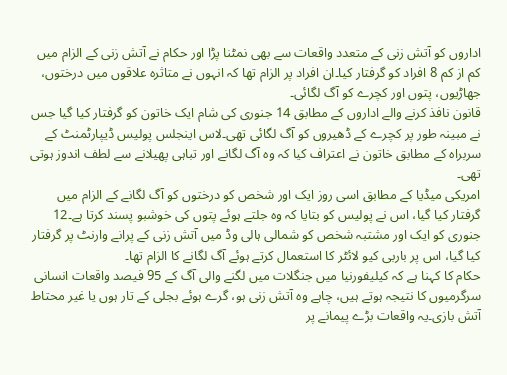اداروں کو آتش زنی کے متعدد واقعات سے بھی نمٹنا پڑا اور حکام نے آتش زنی کے الزام میں کم از کم 8 افراد کو گرفتار کیا۔ان افراد پر الزام تھا کہ انہوں نے متاثرہ علاقوں میں درختوں، جھاڑیوں، پتوں اور کچرے کو آگ لگائی۔
قانون نافذ کرنے والے اداروں کے مطابق 14 جنوری کی شام ایک خاتون کو گرفتار کیا گیا جس نے مبینہ طور پر کچرے کے ڈھیروں کو آگ لگائی تھی۔لاس اینجلس پولیس ڈیپارٹمنٹ کے سربراہ کے مطابق خاتون نے اعتراف کیا کہ وہ آگ لگانے اور تباہی پھیلانے سے لطف اندوز ہوتی تھی۔
امریکی میڈیا کے مطابق اسی روز ایک اور شخص کو درختوں کو آگ لگانے کے الزام میں گرفتار کیا گیا، اس نے پولیس کو بتایا کہ وہ جلتے ہوئے پتوں کی خوشبو پسند کرتا ہے۔12 جنوری کو ایک اور مشتبہ شخص کو شمالی ہالی وڈ میں آتش زنی کے پرانے وارنٹ پر گرفتار کیا گیا، اس پر باربی کیو لائٹر کا استعمال کرتے ہوئے آگ لگانے کا الزام تھا۔
حکام کا کہنا ہے کہ کیلیفورنیا میں جنگلات میں لگنے والی آگ کے 95 فیصد واقعات انسانی سرگرمیوں کا نتیجہ ہوتے ہیں، چاہے وہ آتش زنی ہو، گرے ہوئے بجلی کے تار ہوں یا غیر محتاط آتش بازی۔یہ واقعات بڑے پیمانے پر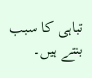تباہی کا سبب بنتے ہیں۔